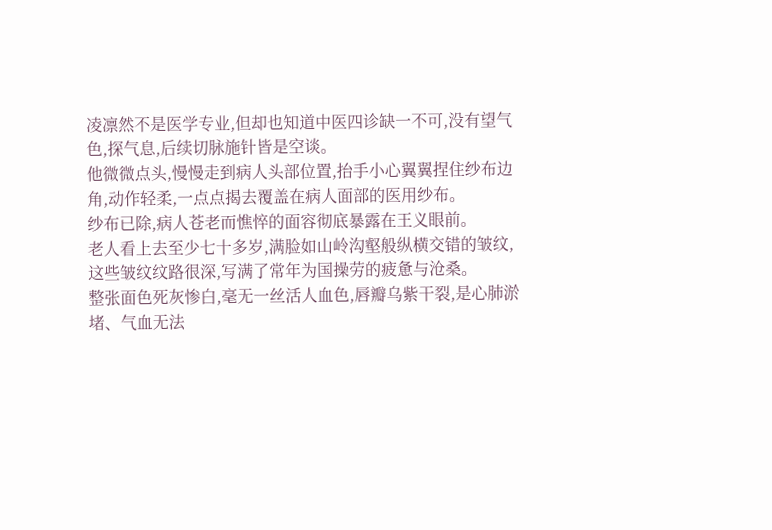凌凛然不是医学专业,但却也知道中医四诊缺一不可,没有望气色,探气息,后续切脉施针皆是空谈。
他微微点头,慢慢走到病人头部位置,抬手小心翼翼捏住纱布边角,动作轻柔,一点点揭去覆盖在病人面部的医用纱布。
纱布已除,病人苍老而憔悴的面容彻底暴露在王义眼前。
老人看上去至少七十多岁,满脸如山岭沟壑般纵横交错的皱纹,这些皱纹纹路很深,写满了常年为国操劳的疲惫与沧桑。
整张面色死灰惨白,毫无一丝活人血色,唇瓣乌紫干裂,是心肺淤堵、气血无法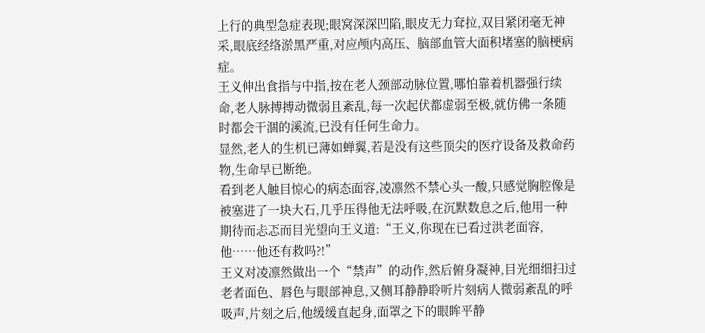上行的典型急症表现;眼窝深深凹陷,眼皮无力耷拉,双目紧闭毫无神采,眼底经络淤黑严重,对应颅内高压、脑部血管大面积堵塞的脑梗病症。
王义伸出食指与中指,按在老人颈部动脉位置,哪怕靠着机器强行续命,老人脉搏搏动微弱且紊乱,每一次起伏都虚弱至极,就仿佛一条随时都会干涸的溪流,已没有任何生命力。
显然,老人的生机已薄如蝉翼,若是没有这些顶尖的医疗设备及救命药物,生命早已断绝。
看到老人触目惊心的病态面容,凌凛然不禁心头一酸,只感觉胸腔像是被塞进了一块大石,几乎压得他无法呼吸,在沉默数息之后,他用一种期待而忐忑而目光望向王义道:“王义,你现在已看过洪老面容,他……他还有救吗?!”
王义对凌凛然做出一个“禁声”的动作,然后俯身凝神,目光细细扫过老者面色、唇色与眼部神息,又侧耳静静聆听片刻病人微弱紊乱的呼吸声,片刻之后,他缓缓直起身,面罩之下的眼眸平静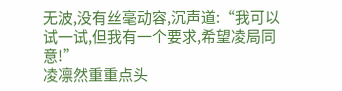无波,没有丝毫动容,沉声道:“我可以试一试,但我有一个要求,希望凌局同意!”
凌凛然重重点头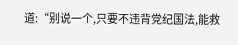道:“别说一个,只要不违背党纪国法,能救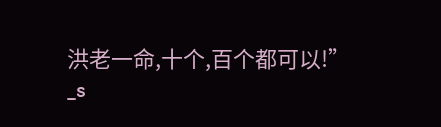洪老一命,十个,百个都可以!”
_s